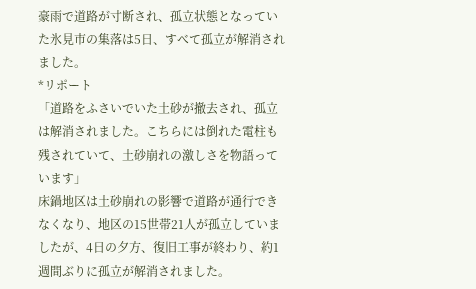豪雨で道路が寸断され、孤立状態となっていた氷見市の集落は5日、すべて孤立が解消されました。
*リポート
「道路をふさいでいた土砂が撤去され、孤立は解消されました。こちらには倒れた電柱も残されていて、土砂崩れの激しさを物語っています」
床鍋地区は土砂崩れの影響で道路が通行できなくなり、地区の15世帯21人が孤立していましたが、4日の夕方、復旧工事が終わり、約1週間ぶりに孤立が解消されました。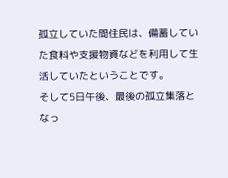孤立していた間住民は、備蓄していた食料や支援物資などを利用して生活していたということです。
そして5日午後、最後の孤立集落となっ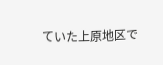ていた上原地区で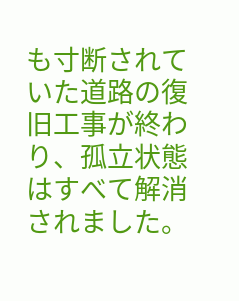も寸断されていた道路の復旧工事が終わり、孤立状態はすべて解消されました。